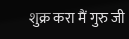शुक्र करा मैं गुरु जी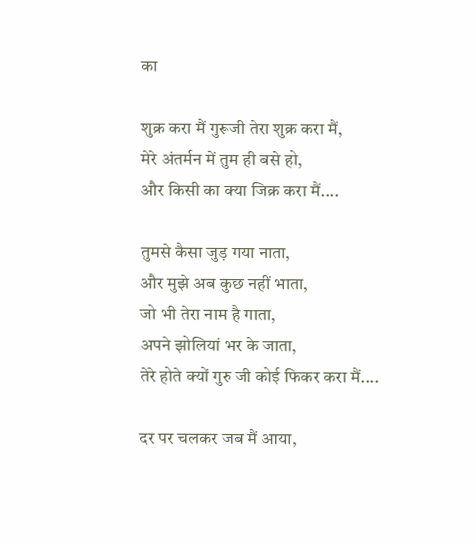का

शुक्र करा मैं गुरूजी तेरा शुक्र करा मैं,
मेरे अंतर्मन में तुम ही बसे हो,
और किसी का क्या जिक्र करा मैं....

तुमसे कैसा जुड़ गया नाता,
और मुझे अब कुछ नहीं भाता,
जो भी तेरा नाम है गाता,
अपने झोलियां भर के जाता,
तेरे होते क्यों गुरु जी कोई फिकर करा मैं....

दर पर चलकर जब मैं आया,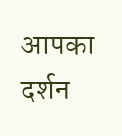आपका दर्शन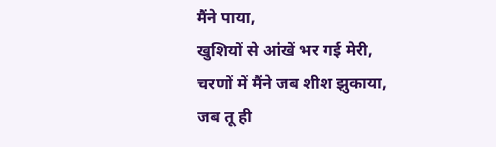मैंने पाया,
खुशियों से आंखें भर गई मेरी,
चरणों में मैंने जब शीश झुकाया,
जब तू ही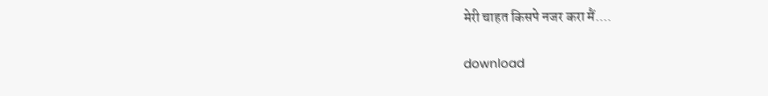मेरी चाहत किसपे नजर करा मैं....

download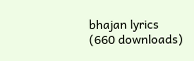bhajan lyrics (660 downloads)